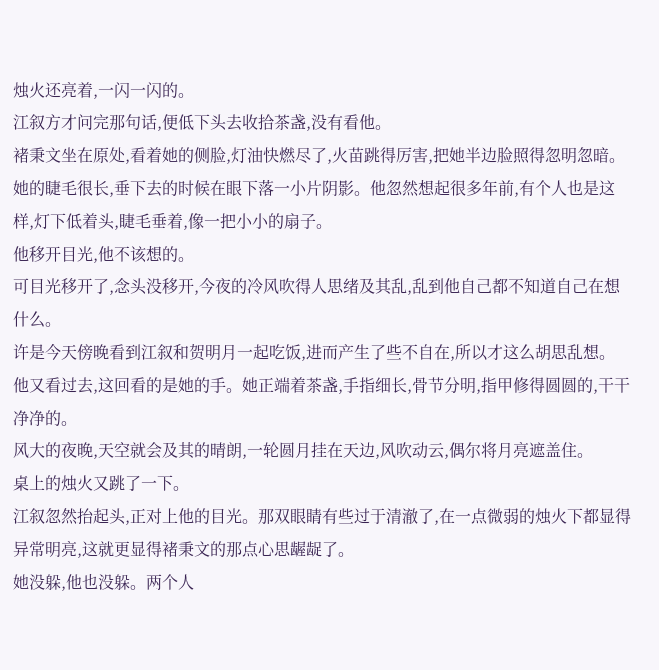烛火还亮着,一闪一闪的。
江叙方才问完那句话,便低下头去收拾茶盏,没有看他。
褚秉文坐在原处,看着她的侧脸,灯油快燃尽了,火苗跳得厉害,把她半边脸照得忽明忽暗。
她的睫毛很长,垂下去的时候在眼下落一小片阴影。他忽然想起很多年前,有个人也是这样,灯下低着头,睫毛垂着,像一把小小的扇子。
他移开目光,他不该想的。
可目光移开了,念头没移开,今夜的冷风吹得人思绪及其乱,乱到他自己都不知道自己在想什么。
许是今天傍晚看到江叙和贺明月一起吃饭,进而产生了些不自在,所以才这么胡思乱想。
他又看过去,这回看的是她的手。她正端着茶盏,手指细长,骨节分明,指甲修得圆圆的,干干净净的。
风大的夜晚,天空就会及其的晴朗,一轮圆月挂在天边,风吹动云,偶尔将月亮遮盖住。
桌上的烛火又跳了一下。
江叙忽然抬起头,正对上他的目光。那双眼睛有些过于清澈了,在一点微弱的烛火下都显得异常明亮,这就更显得褚秉文的那点心思龌龊了。
她没躲,他也没躲。两个人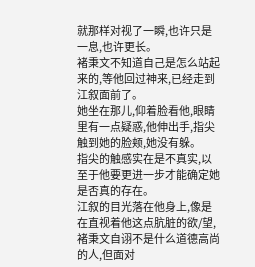就那样对视了一瞬,也许只是一息,也许更长。
褚秉文不知道自己是怎么站起来的,等他回过神来,已经走到江叙面前了。
她坐在那儿,仰着脸看他,眼睛里有一点疑惑,他伸出手,指尖触到她的脸颊,她没有躲。
指尖的触感实在是不真实,以至于他要更进一步才能确定她是否真的存在。
江叙的目光落在他身上,像是在直视着他这点肮脏的欲/望,褚秉文自诩不是什么道德高尚的人,但面对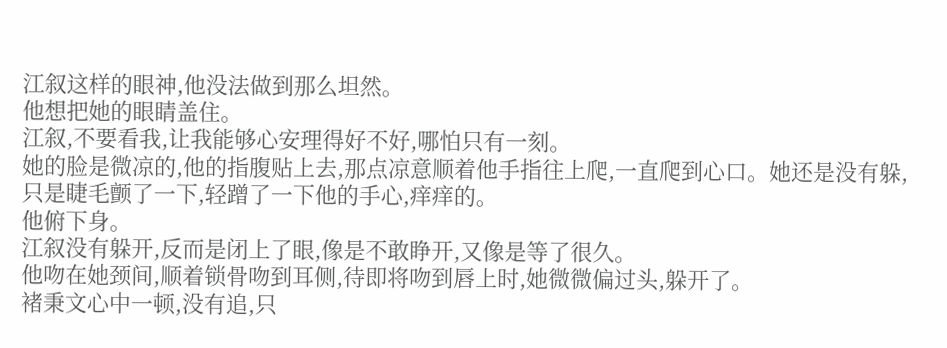江叙这样的眼神,他没法做到那么坦然。
他想把她的眼睛盖住。
江叙,不要看我,让我能够心安理得好不好,哪怕只有一刻。
她的脸是微凉的,他的指腹贴上去,那点凉意顺着他手指往上爬,一直爬到心口。她还是没有躲,只是睫毛颤了一下,轻蹭了一下他的手心,痒痒的。
他俯下身。
江叙没有躲开,反而是闭上了眼,像是不敢睁开,又像是等了很久。
他吻在她颈间,顺着锁骨吻到耳侧,待即将吻到唇上时,她微微偏过头,躲开了。
褚秉文心中一顿,没有追,只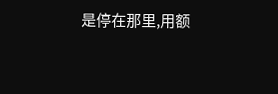是停在那里,用额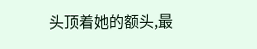头顶着她的额头,最